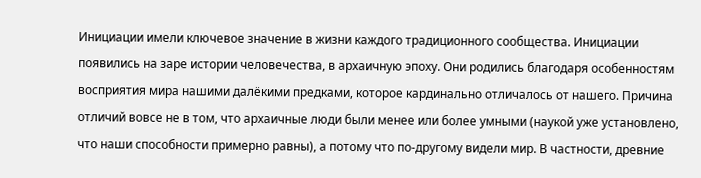Инициации имели ключевое значение в жизни каждого традиционного сообщества. Инициации появились на заре истории человечества, в архаичную эпоху. Они родились благодаря особенностям восприятия мира нашими далёкими предками, которое кардинально отличалось от нашего. Причина отличий вовсе не в том, что архаичные люди были менее или более умными (наукой уже установлено, что наши способности примерно равны), а потому что по-другому видели мир. В частности, древние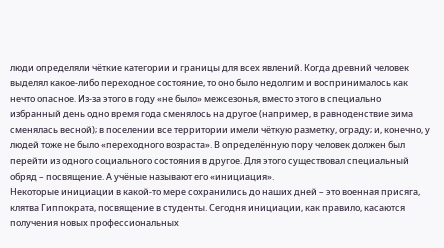люди определяли чёткие категории и границы для всех явлений. Когда древний человек выделял какое-либо переходное состояние, то оно было недолгим и воспринималось как нечто опасное. Из-за этого в году «не было» межсезонья, вместо этого в специально избранный день одно время года сменялось на другое (например, в равноденствие зима сменялась весной); в поселении все территории имели чёткую разметку, ограду; и, конечно, у людей тоже не было «переходного возраста». В определённую пору человек должен был перейти из одного социального состояния в другое. Для этого существовал специальный обряд – посвящение. А учёные называют его «инициация».
Некоторые инициации в какой-то мере сохранились до наших дней – это военная присяга, клятва Гиппократа, посвящение в студенты. Сегодня инициации, как правило, касаются получения новых профессиональных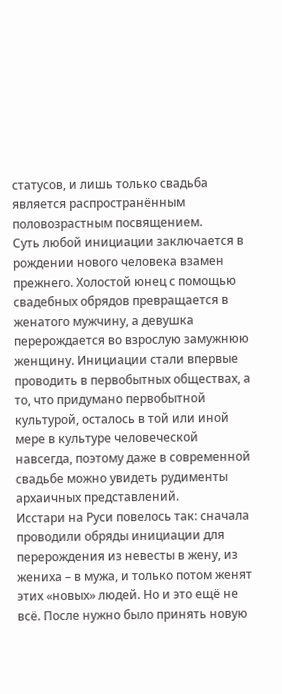статусов, и лишь только свадьба является распространённым половозрастным посвящением.
Суть любой инициации заключается в рождении нового человека взамен прежнего. Холостой юнец с помощью свадебных обрядов превращается в женатого мужчину, а девушка перерождается во взрослую замужнюю женщину. Инициации стали впервые проводить в первобытных обществах, а то, что придумано первобытной культурой, осталось в той или иной мере в культуре человеческой навсегда, поэтому даже в современной свадьбе можно увидеть рудименты архаичных представлений.
Исстари на Руси повелось так: сначала проводили обряды инициации для перерождения из невесты в жену, из жениха – в мужа, и только потом женят этих «новых» людей. Но и это ещё не всё. После нужно было принять новую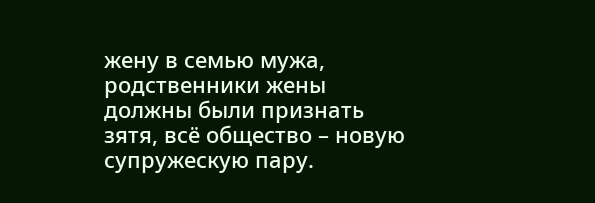жену в семью мужа, родственники жены должны были признать зятя, всё общество – новую супружескую пару.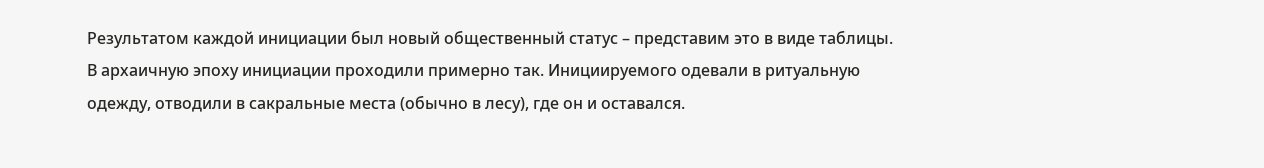Результатом каждой инициации был новый общественный статус – представим это в виде таблицы.
В архаичную эпоху инициации проходили примерно так. Инициируемого одевали в ритуальную одежду, отводили в сакральные места (обычно в лесу), где он и оставался.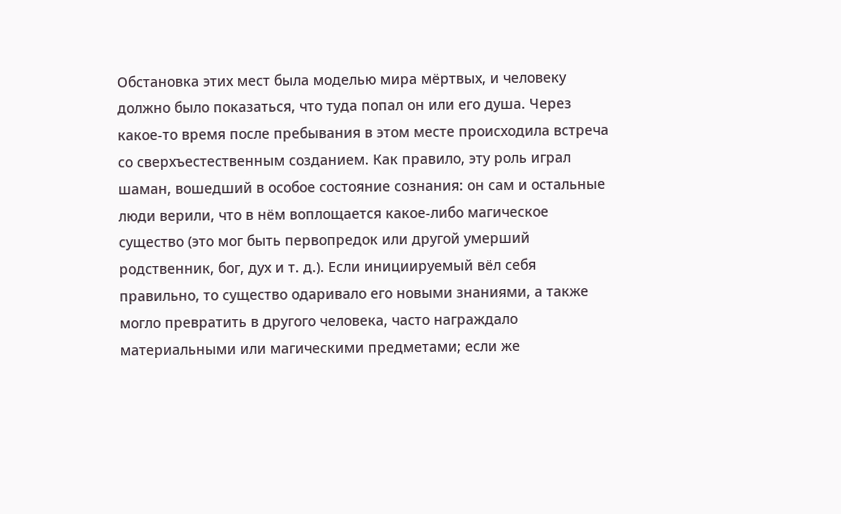Обстановка этих мест была моделью мира мёртвых, и человеку должно было показаться, что туда попал он или его душа. Через какое-то время после пребывания в этом месте происходила встреча со сверхъестественным созданием. Как правило, эту роль играл шаман, вошедший в особое состояние сознания: он сам и остальные люди верили, что в нём воплощается какое-либо магическое существо (это мог быть первопредок или другой умерший родственник, бог, дух и т. д.). Если инициируемый вёл себя правильно, то существо одаривало его новыми знаниями, а также могло превратить в другого человека, часто награждало материальными или магическими предметами; если же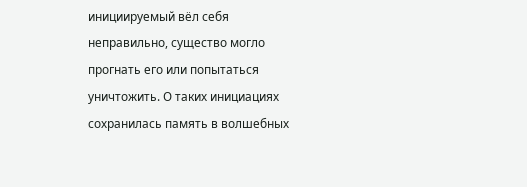инициируемый вёл себя неправильно, существо могло прогнать его или попытаться уничтожить. О таких инициациях сохранилась память в волшебных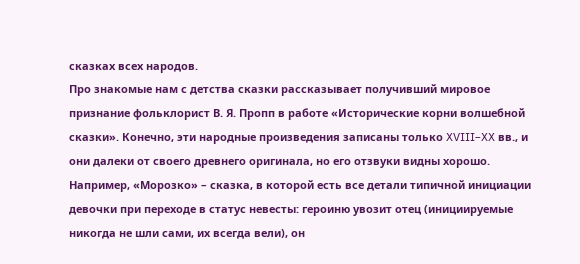сказках всех народов.
Про знакомые нам с детства сказки рассказывает получивший мировое признание фольклорист В. Я. Пропп в работе «Исторические корни волшебной сказки». Конечно, эти народные произведения записаны только XVIII–XX вв., и они далеки от своего древнего оригинала, но его отзвуки видны хорошо. Например, «Морозко» – сказка, в которой есть все детали типичной инициации девочки при переходе в статус невесты: героиню увозит отец (инициируемые никогда не шли сами, их всегда вели), он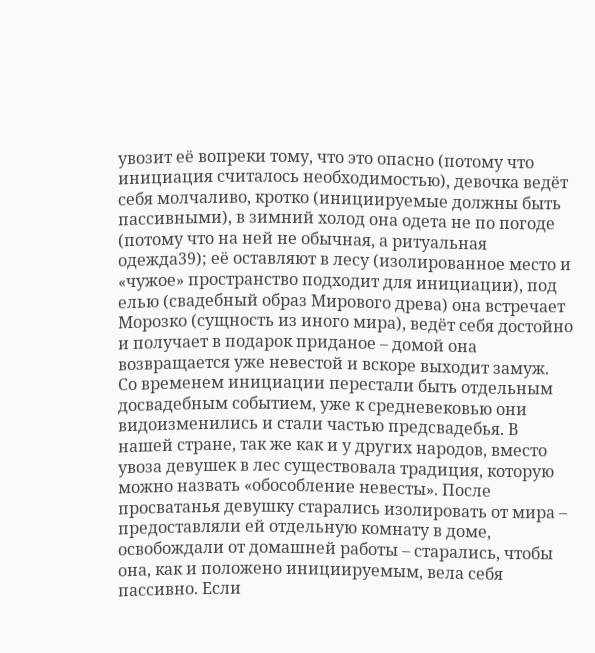увозит её вопреки тому, что это опасно (потому что инициация считалось необходимостью), девочка ведёт себя молчаливо, кротко (инициируемые должны быть пассивными), в зимний холод она одета не по погоде (потому что на ней не обычная, а ритуальная одежда39); её оставляют в лесу (изолированное место и «чужое» пространство подходит для инициации), под елью (свадебный образ Мирового древа) она встречает Морозко (сущность из иного мира), ведёт себя достойно и получает в подарок приданое – домой она возвращается уже невестой и вскоре выходит замуж.
Со временем инициации перестали быть отдельным досвадебным событием, уже к средневековью они видоизменились и стали частью предсвадебья. В нашей стране, так же как и у других народов, вместо увоза девушек в лес существовала традиция, которую можно назвать «обособление невесты». После просватанья девушку старались изолировать от мира – предоставляли ей отдельную комнату в доме, освобождали от домашней работы – старались, чтобы она, как и положено инициируемым, вела себя пассивно. Если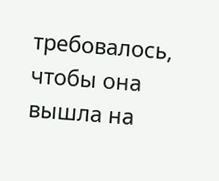требовалось, чтобы она вышла на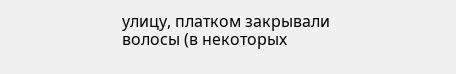улицу, платком закрывали волосы (в некоторых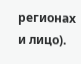регионах и лицо).